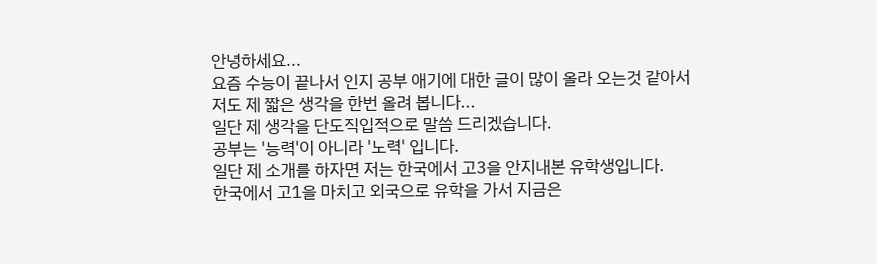안녕하세요...
요즘 수능이 끝나서 인지 공부 애기에 대한 글이 많이 올라 오는것 같아서 저도 제 짧은 생각을 한번 올려 봅니다...
일단 제 생각을 단도직입적으로 말씀 드리겠습니다.
공부는 '능력'이 아니라 '노력' 입니다.
일단 제 소개를 하자면 저는 한국에서 고3을 안지내본 유학생입니다.
한국에서 고1을 마치고 외국으로 유학을 가서 지금은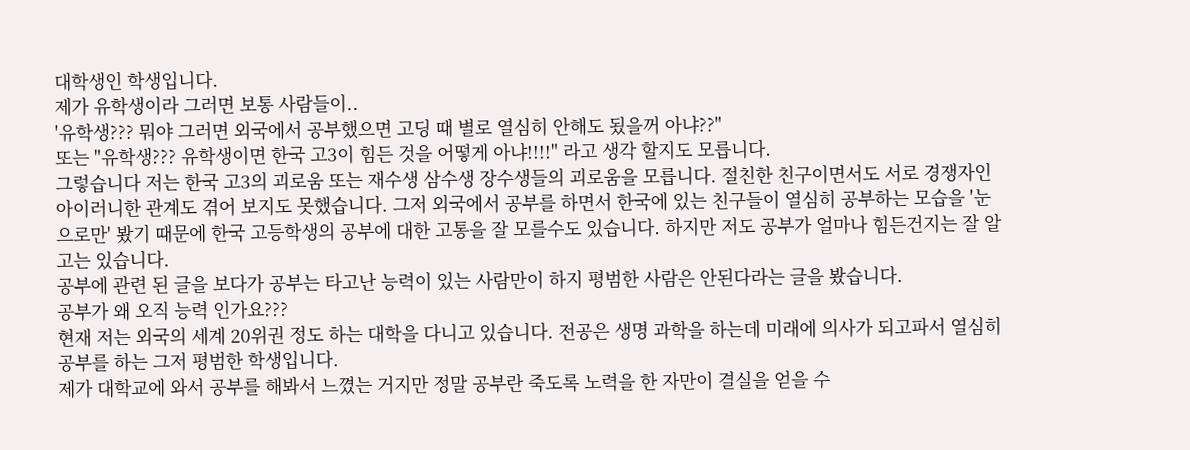대학생인 학생입니다.
제가 유학생이라 그러면 보통 사람들이..
'유학생??? 뭐야 그러면 외국에서 공부했으면 고딩 때 별로 열심히 안해도 됬을꺼 아냐??"
또는 "유학생??? 유학생이면 한국 고3이 힘든 것을 어떻게 아냐!!!!" 라고 생각 할지도 모릅니다.
그렇습니다 저는 한국 고3의 괴로움 또는 재수생 삼수생 장수생들의 괴로움을 모릅니다. 절친한 친구이면서도 서로 경쟁자인 아이러니한 관계도 겪어 보지도 못했습니다. 그저 외국에서 공부를 하면서 한국에 있는 친구들이 열심히 공부하는 모습을 '눈으로만' 봤기 때문에 한국 고등학생의 공부에 대한 고통을 잘 모를수도 있습니다. 하지만 저도 공부가 얼마나 힘든건지는 잘 알고는 있습니다.
공부에 관련 된 글을 보다가 공부는 타고난 능력이 있는 사람만이 하지 평범한 사람은 안된다라는 글을 봤습니다.
공부가 왜 오직 능력 인가요???
현재 저는 외국의 세계 20위권 정도 하는 대학을 다니고 있습니다. 전공은 생명 과학을 하는데 미래에 의사가 되고파서 열심히 공부를 하는 그저 평범한 학생입니다.
제가 대학교에 와서 공부를 해봐서 느꼈는 거지만 정말 공부란 죽도록 노력을 한 자만이 결실을 얻을 수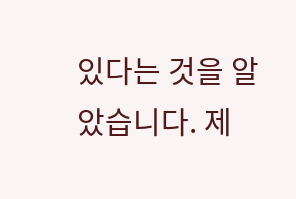있다는 것을 알았습니다. 제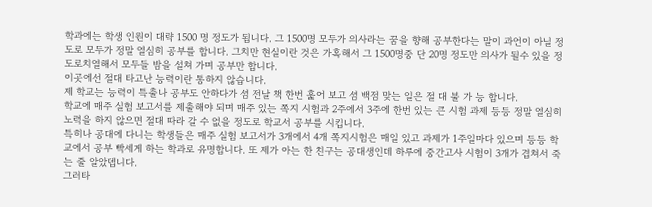학과에는 학생 인원이 대략 1500 명 정도가 됩니다. 그 1500명 모두가 의사라는 꿈을 향해 공부한다는 말이 과언이 아닐 정도로 모두가 정말 열심히 공부를 합니다. 그치만 현실이란 것은 가혹해서 그 1500명중 단 20명 정도만 의사가 될수 있을 정도로치열해서 모두들 밤을 설쳐 가며 공부만 합니다.
이곳에선 절대 타고난 능력이란 통하지 않습니다.
제 학교는 능력이 특출나 공부도 안하다가 셤 전날 책 한번 훑어 보고 셤 백점 맞는 일은 절 대 불 가 능 합니다.
학교에 매주 실험 보고서를 제출해야 되며 매주 있는 쪽지 시험과 2주에서 3주에 한번 있는 큰 시험 과제 등등 정말 열심히 노력을 하지 않으면 절대 따라 갈 수 없을 정도로 학교서 공부를 시킵니다.
특히나 공대에 다니는 학생들은 매주 실험 보고서가 3개에서 4개 쪽지시험은 매일 있고 과제가 1주일마다 있으며 등등 학교에서 공부 빡세게 하는 학과로 유명합니다. 또 제가 아는 한 친구는 공대생인데 하루에 중간고사 시험이 3개가 겹쳐서 죽는 줄 알았뎁니다.
그러타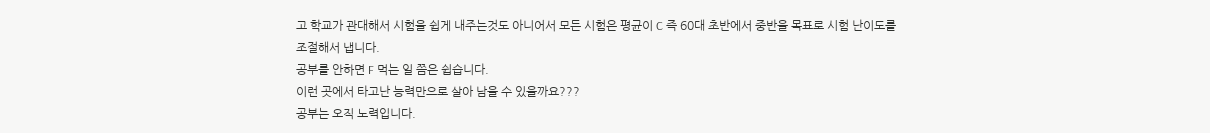고 학교가 관대해서 시험을 쉽게 내주는것도 아니어서 모든 시험은 평균이 C 즉 60대 초반에서 중반을 목표로 시험 난이도를 조절해서 냅니다.
공부를 안하면 F 먹는 일 쯤은 쉽습니다.
이런 곳에서 타고난 능력만으로 살아 남을 수 있을까요???
공부는 오직 노력입니다.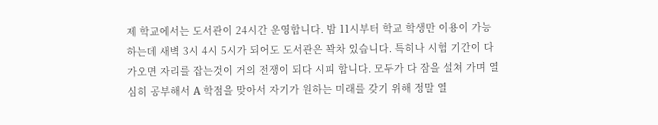제 학교에서는 도서관이 24시간 운영합니다. 밤 11시부터 학교 학생만 이용이 가능 하는데 새벽 3시 4시 5시가 되어도 도서관은 꽉차 있습니다. 특히나 시험 기간이 다가오면 자리를 잡는것이 거의 전쟁이 되다 시피 합니다. 모두가 다 잠을 설쳐 가며 열심히 공부해서 A 학점을 맞아서 자기가 원하는 미래를 갖기 위해 정말 열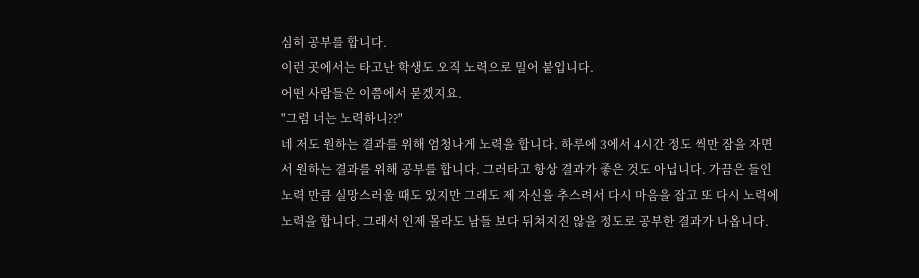심히 공부를 합니다.
이런 곳에서는 타고난 학생도 오직 노력으로 밀어 붙입니다.
어떤 사람들은 이쯤에서 묻겠지요.
"그럼 너는 노력하니??"
네 저도 원하는 결과를 위해 엄청나게 노력을 합니다. 하루에 3에서 4시간 정도 씩만 잠을 자면서 원하는 결과를 위해 공부를 합니다. 그러타고 항상 결과가 좋은 것도 아닙니다. 가끔은 들인 노력 만큼 실망스러울 때도 있지만 그래도 제 자신을 추스려서 다시 마음을 잡고 또 다시 노력에 노력을 합니다. 그래서 인제 몰라도 남들 보다 뒤쳐지진 않을 정도로 공부한 결과가 나옵니다.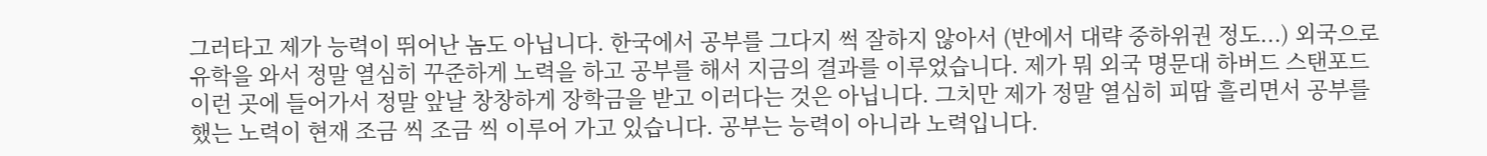그러타고 제가 능력이 뛰어난 놈도 아닙니다. 한국에서 공부를 그다지 썩 잘하지 않아서 (반에서 대략 중하위권 정도...) 외국으로 유학을 와서 정말 열심히 꾸준하게 노력을 하고 공부를 해서 지금의 결과를 이루었습니다. 제가 뭐 외국 명문대 하버드 스탠포드 이런 곳에 들어가서 정말 앞날 창창하게 장학금을 받고 이러다는 것은 아닙니다. 그치만 제가 정말 열심히 피땀 흘리면서 공부를 했는 노력이 현재 조금 씩 조금 씩 이루어 가고 있습니다. 공부는 능력이 아니라 노력입니다.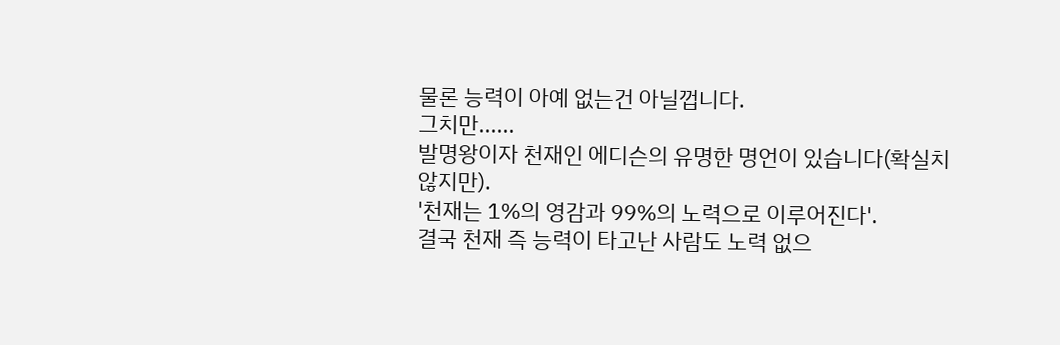물론 능력이 아예 없는건 아닐껍니다.
그치만......
발명왕이자 천재인 에디슨의 유명한 명언이 있습니다(확실치 않지만).
'천재는 1%의 영감과 99%의 노력으로 이루어진다'.
결국 천재 즉 능력이 타고난 사람도 노력 없으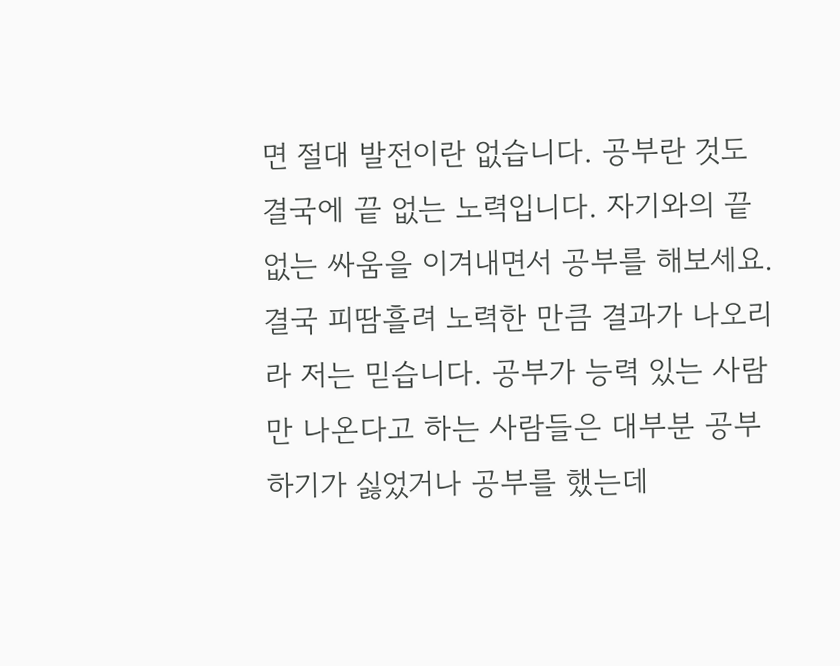면 절대 발전이란 없습니다. 공부란 것도 결국에 끝 없는 노력입니다. 자기와의 끝 없는 싸움을 이겨내면서 공부를 해보세요. 결국 피땀흘려 노력한 만큼 결과가 나오리라 저는 믿습니다. 공부가 능력 있는 사람만 나온다고 하는 사람들은 대부분 공부 하기가 싫었거나 공부를 했는데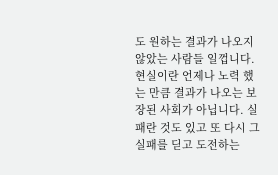도 원하는 결과가 나오지 않았는 사람들 일껍니다. 현실이란 언제나 노력 했는 만큼 결과가 나오는 보장된 사회가 아닙니다. 실패란 것도 있고 또 다시 그 실패를 딛고 도전하는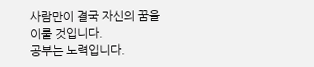사람만이 결국 자신의 꿈을 이룰 것입니다.
공부는 노력입니다.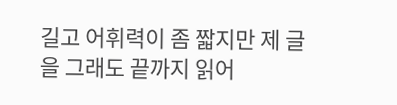길고 어휘력이 좀 짧지만 제 글을 그래도 끝까지 읽어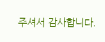주셔서 감사합니다.